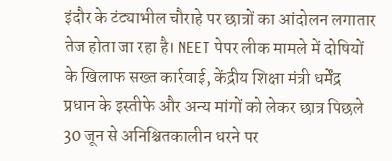इंदौर के टंट्याभील चौराहे पर छात्रों का आंदोलन लगातार तेज होता जा रहा है। NEET पेपर लीक मामले में दोषियों के खिलाफ सख्त कार्रवाई, केंद्रीय शिक्षा मंत्री धर्मेंद्र प्रधान के इस्तीफे और अन्य मांगों को लेकर छात्र पिछले 30 जून से अनिश्चितकालीन धरने पर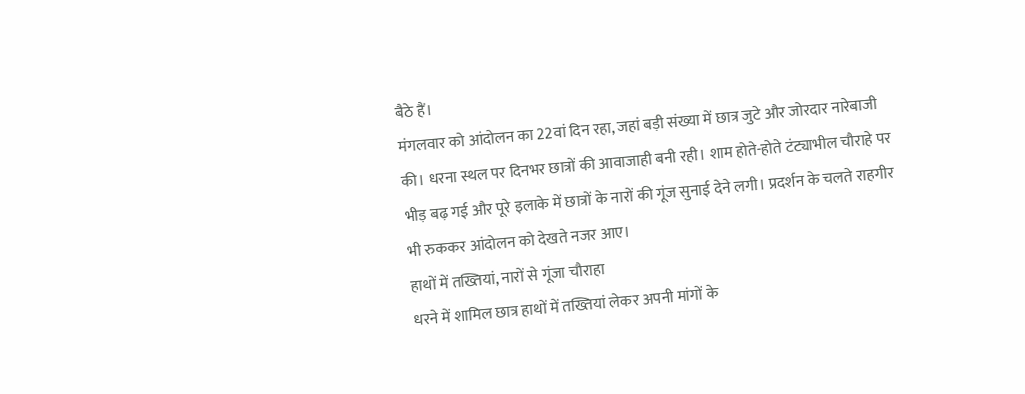बैठे हैं।
मंगलवार को आंदोलन का 22वां दिन रहा, जहां बड़ी संख्या में छात्र जुटे और जोरदार नारेबाजी की। धरना स्थल पर दिनभर छात्रों की आवाजाही बनी रही। शाम होते-होते टंट्याभील चौराहे पर भीड़ बढ़ गई और पूरे इलाके में छात्रों के नारों की गूंज सुनाई देने लगी। प्रदर्शन के चलते राहगीर भी रुककर आंदोलन को देखते नजर आए।
हाथों में तख्तियां, नारों से गूंजा चौराहा
धरने में शामिल छात्र हाथों में तख्तियां लेकर अपनी मांगों के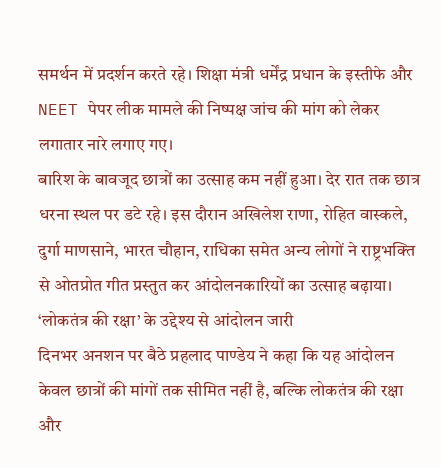समर्थन में प्रदर्शन करते रहे। शिक्षा मंत्री धर्मेंद्र प्रधान के इस्तीफे और NEET पेपर लीक मामले की निष्पक्ष जांच की मांग को लेकर लगातार नारे लगाए गए।
बारिश के बावजूद छात्रों का उत्साह कम नहीं हुआ। देर रात तक छात्र धरना स्थल पर डटे रहे। इस दौरान अखिलेश राणा, रोहित वास्कले, दुर्गा माणसाने, भारत चौहान, राधिका समेत अन्य लोगों ने राष्ट्रभक्ति से ओतप्रोत गीत प्रस्तुत कर आंदोलनकारियों का उत्साह बढ़ाया।
‘लोकतंत्र की रक्षा’ के उद्देश्य से आंदोलन जारी
दिनभर अनशन पर बैठे प्रहलाद पाण्डेय ने कहा कि यह आंदोलन केवल छात्रों की मांगों तक सीमित नहीं है, बल्कि लोकतंत्र की रक्षा और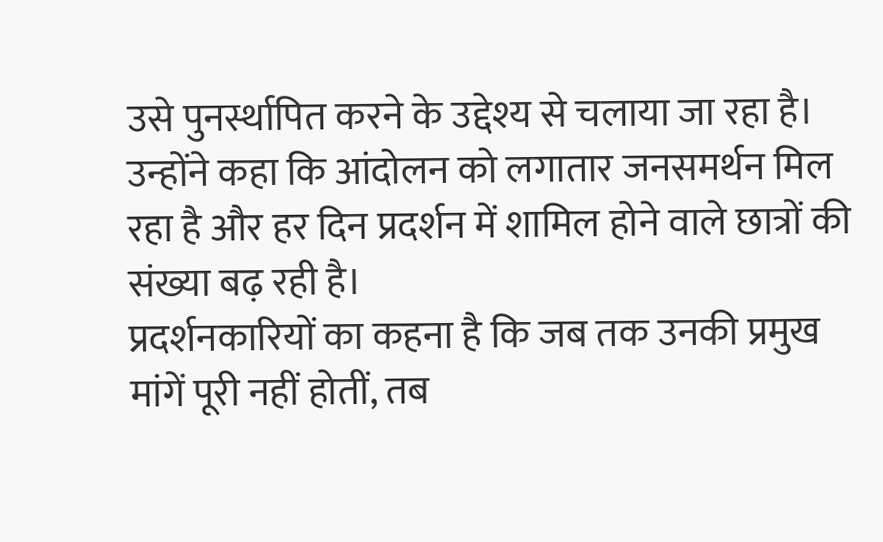उसे पुनर्स्थापित करने के उद्देश्य से चलाया जा रहा है। उन्होंने कहा कि आंदोलन को लगातार जनसमर्थन मिल रहा है और हर दिन प्रदर्शन में शामिल होने वाले छात्रों की संख्या बढ़ रही है।
प्रदर्शनकारियों का कहना है कि जब तक उनकी प्रमुख मांगें पूरी नहीं होतीं, तब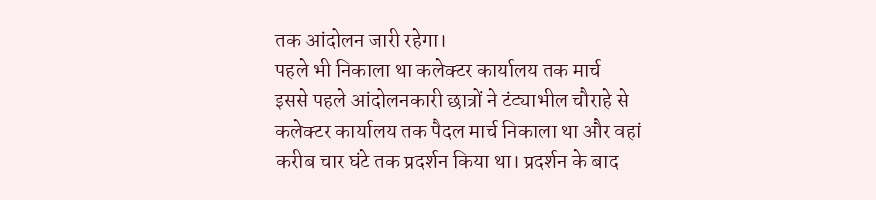तक आंदोलन जारी रहेगा।
पहले भी निकाला था कलेक्टर कार्यालय तक मार्च
इससे पहले आंदोलनकारी छात्रों ने टंट्याभील चौराहे से कलेक्टर कार्यालय तक पैदल मार्च निकाला था और वहां करीब चार घंटे तक प्रदर्शन किया था। प्रदर्शन के बाद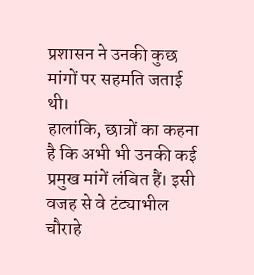प्रशासन ने उनकी कुछ मांगों पर सहमति जताई थी।
हालांकि, छात्रों का कहना है कि अभी भी उनकी कई प्रमुख मांगें लंबित हैं। इसी वजह से वे टंट्याभील चौराहे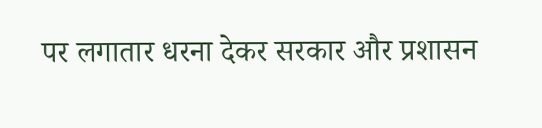पर लगातार धरना देकर सरकार और प्रशासन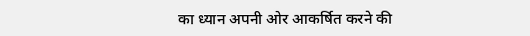का ध्यान अपनी ओर आकर्षित करने की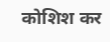कोशिश कर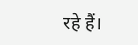रहे हैं।